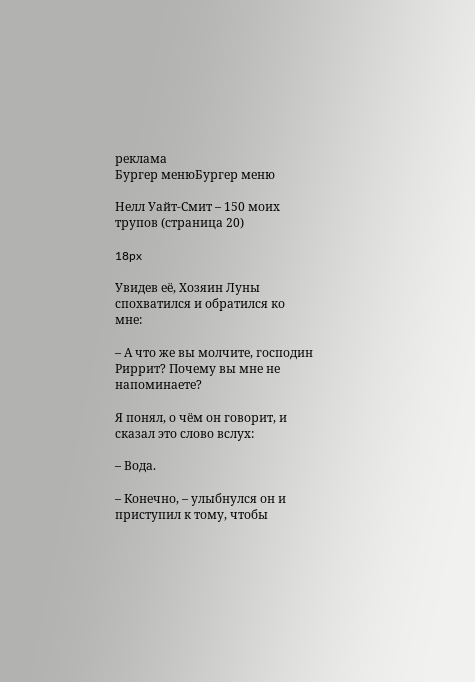реклама
Бургер менюБургер меню

Нелл Уайт-Смит – 150 моих трупов (страница 20)

18px

Увидев её, Хозяин Луны спохватился и обратился ко мне:

– А что же вы молчите, господин Риррит? Почему вы мне не напоминаете?

Я понял, о чём он говорит, и сказал это слово вслух:

– Вода.

– Конечно, – улыбнулся он и приступил к тому, чтобы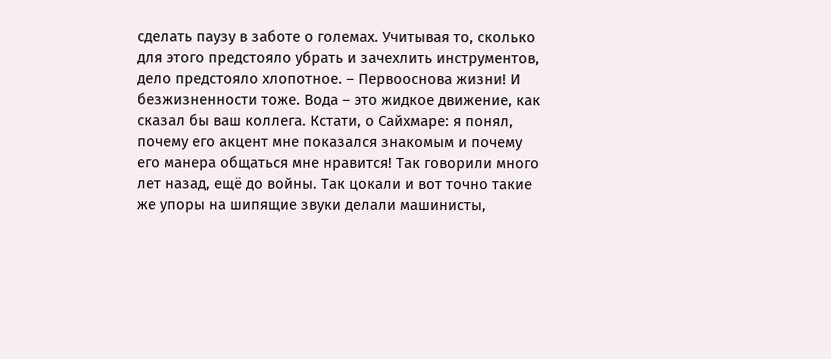сделать паузу в заботе о големах. Учитывая то, сколько для этого предстояло убрать и зачехлить инструментов, дело предстояло хлопотное. – Первооснова жизни! И безжизненности тоже. Вода – это жидкое движение, как сказал бы ваш коллега. Кстати, о Сайхмаре: я понял, почему его акцент мне показался знакомым и почему его манера общаться мне нравится! Так говорили много лет назад, ещё до войны. Так цокали и вот точно такие же упоры на шипящие звуки делали машинисты,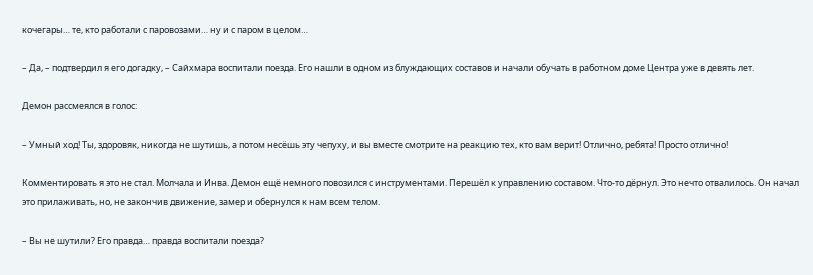кочегары… те, кто работали с паровозами… ну и с паром в целом…

– Да, – подтвердил я его догадку, – Сайхмара воспитали поезда. Его нашли в одном из блуждающих составов и начали обучать в работном доме Центра уже в девять лет.

Демон рассмеялся в голос:

– Умный ход! Ты, здоровяк, никогда не шутишь, а потом несёшь эту чепуху, и вы вместе смотрите на реакцию тех, кто вам верит! Отлично, ребята! Просто отлично!

Комментировать я это не стал. Молчала и Инва. Демон ещё немного повозился с инструментами. Перешёл к управлению составом. Что-то дёрнул. Это нечто отвалилось. Он начал это прилаживать, но, не закончив движение, замер и обернулся к нам всем телом.

– Вы не шутили? Его правда… правда воспитали поезда?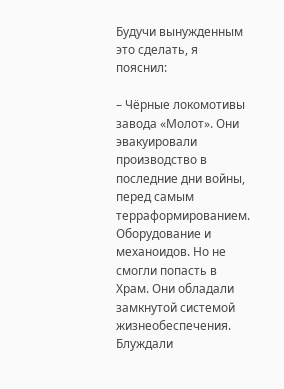Будучи вынужденным это сделать, я пояснил:

– Чёрные локомотивы завода «Молот». Они эвакуировали производство в последние дни войны, перед самым терраформированием. Оборудование и механоидов. Но не смогли попасть в Храм. Они обладали замкнутой системой жизнеобеспечения. Блуждали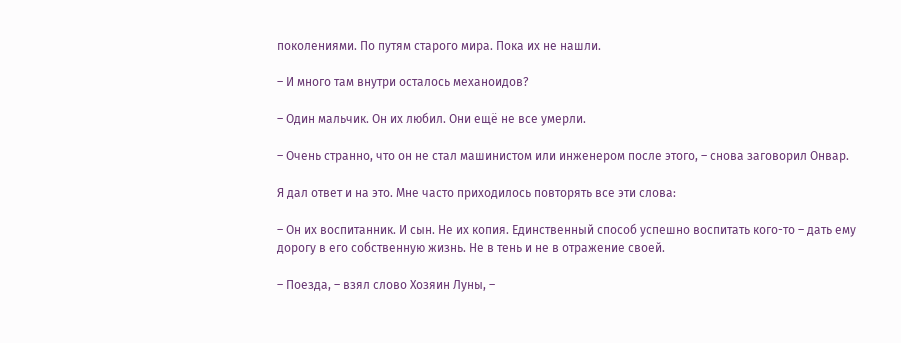поколениями. По путям старого мира. Пока их не нашли.

– И много там внутри осталось механоидов?

– Один мальчик. Он их любил. Они ещё не все умерли.

– Очень странно, что он не стал машинистом или инженером после этого, – снова заговорил Онвар.

Я дал ответ и на это. Мне часто приходилось повторять все эти слова:

– Он их воспитанник. И сын. Не их копия. Единственный способ успешно воспитать кого-то – дать ему дорогу в его собственную жизнь. Не в тень и не в отражение своей.

– Поезда, – взял слово Хозяин Луны, –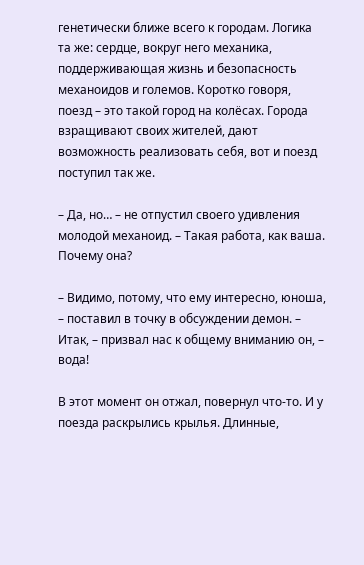генетически ближе всего к городам. Логика та же: сердце, вокруг него механика, поддерживающая жизнь и безопасность механоидов и големов. Коротко говоря, поезд – это такой город на колёсах. Города взращивают своих жителей, дают возможность реализовать себя, вот и поезд поступил так же.

– Да, но… – не отпустил своего удивления молодой механоид. – Такая работа, как ваша. Почему она?

– Видимо, потому, что ему интересно, юноша, – поставил в точку в обсуждении демон. – Итак, – призвал нас к общему вниманию он, – вода!

В этот момент он отжал, повернул что-то. И у поезда раскрылись крылья. Длинные,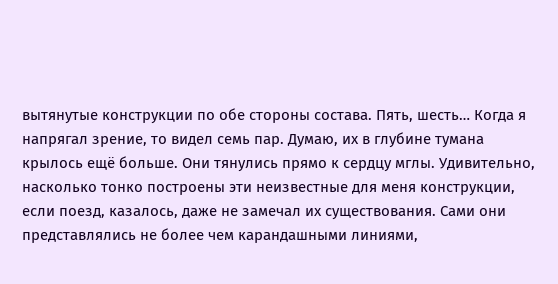вытянутые конструкции по обе стороны состава. Пять, шесть… Когда я напрягал зрение, то видел семь пар. Думаю, их в глубине тумана крылось ещё больше. Они тянулись прямо к сердцу мглы. Удивительно, насколько тонко построены эти неизвестные для меня конструкции, если поезд, казалось, даже не замечал их существования. Сами они представлялись не более чем карандашными линиями,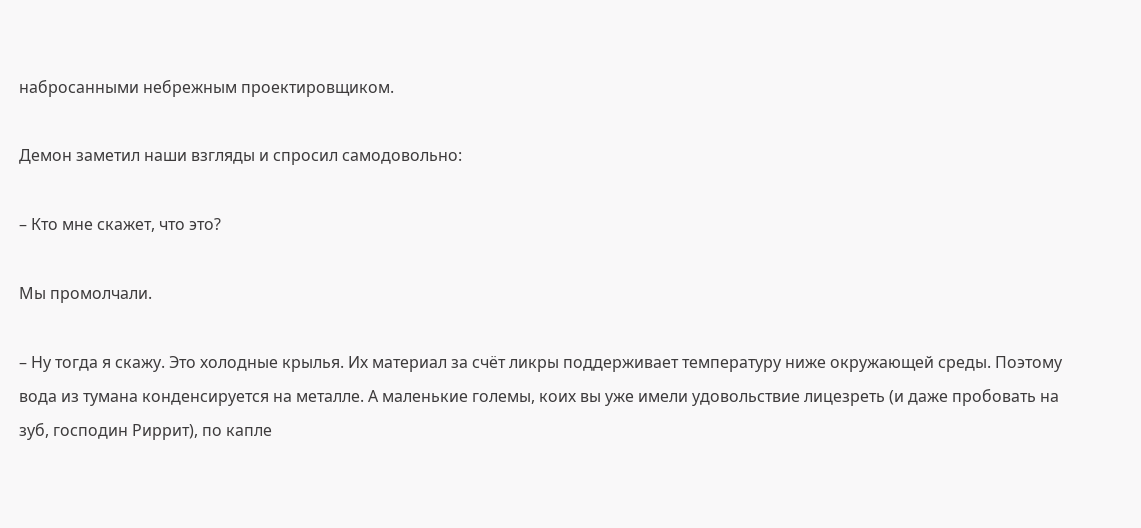набросанными небрежным проектировщиком.

Демон заметил наши взгляды и спросил самодовольно:

– Кто мне скажет, что это?

Мы промолчали.

– Ну тогда я скажу. Это холодные крылья. Их материал за счёт ликры поддерживает температуру ниже окружающей среды. Поэтому вода из тумана конденсируется на металле. А маленькие големы, коих вы уже имели удовольствие лицезреть (и даже пробовать на зуб, господин Риррит), по капле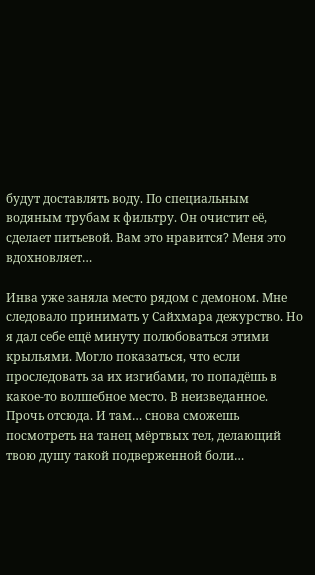будут доставлять воду. По специальным водяным трубам к фильтру. Он очистит её, сделает питьевой. Вам это нравится? Меня это вдохновляет…

Инва уже заняла место рядом с демоном. Мне следовало принимать у Сайхмара дежурство. Но я дал себе ещё минуту полюбоваться этими крыльями. Могло показаться, что если проследовать за их изгибами, то попадёшь в какое-то волшебное место. В неизведанное. Прочь отсюда. И там… снова сможешь посмотреть на танец мёртвых тел, делающий твою душу такой подверженной боли…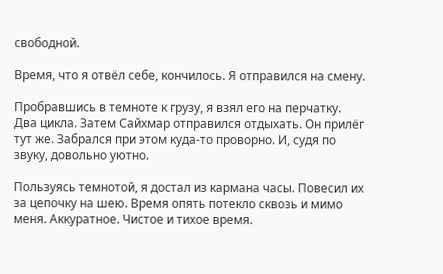свободной.

Время, что я отвёл себе, кончилось. Я отправился на смену.

Пробравшись в темноте к грузу, я взял его на перчатку. Два цикла. Затем Сайхмар отправился отдыхать. Он прилёг тут же. Забрался при этом куда-то проворно. И, судя по звуку, довольно уютно.

Пользуясь темнотой, я достал из кармана часы. Повесил их за цепочку на шею. Время опять потекло сквозь и мимо меня. Аккуратное. Чистое и тихое время.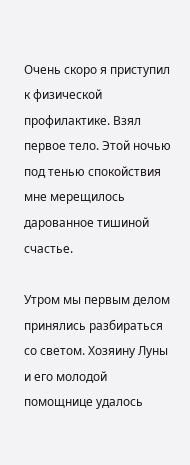Очень скоро я приступил к физической профилактике. Взял первое тело. Этой ночью под тенью спокойствия мне мерещилось дарованное тишиной счастье.

Утром мы первым делом принялись разбираться со светом. Хозяину Луны и его молодой помощнице удалось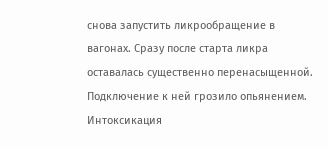снова запустить ликрообращение в вагонах. Сразу после старта ликра оставалась существенно перенасыщенной. Подключение к ней грозило опьянением. Интоксикация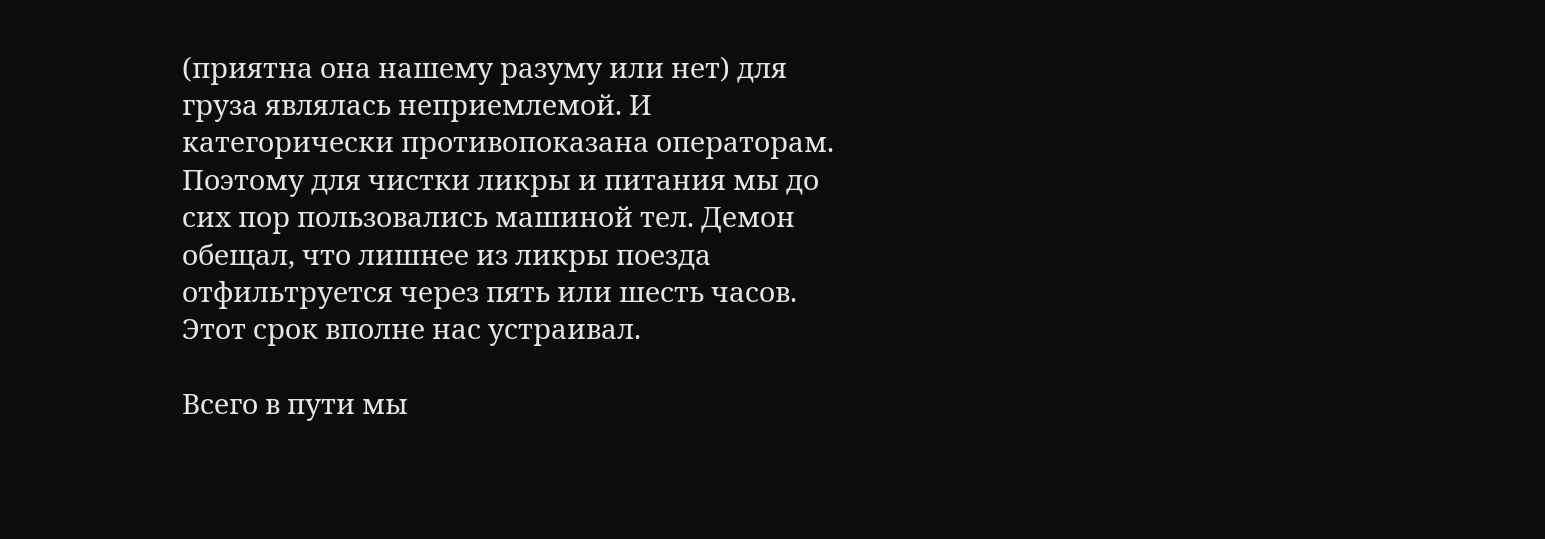(приятна она нашему разуму или нет) для груза являлась неприемлемой. И категорически противопоказана операторам. Поэтому для чистки ликры и питания мы до сих пор пользовались машиной тел. Демон обещал, что лишнее из ликры поезда отфильтруется через пять или шесть часов. Этот срок вполне нас устраивал.

Всего в пути мы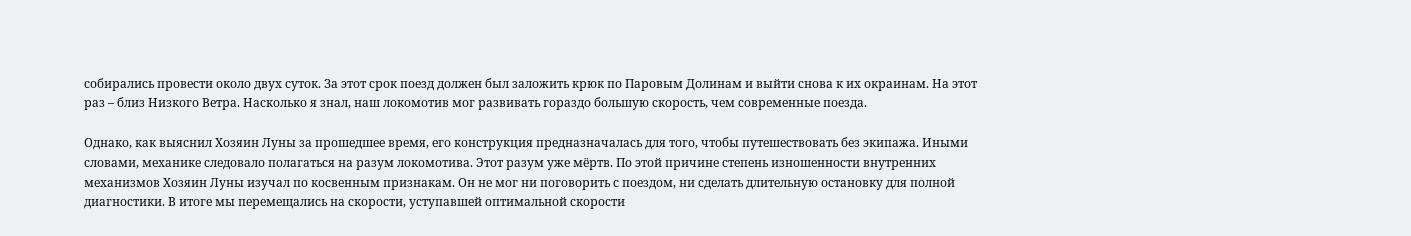собирались провести около двух суток. За этот срок поезд должен был заложить крюк по Паровым Долинам и выйти снова к их окраинам. На этот раз – близ Низкого Ветра. Насколько я знал, наш локомотив мог развивать гораздо большую скорость, чем современные поезда.

Однако, как выяснил Хозяин Луны за прошедшее время, его конструкция предназначалась для того, чтобы путешествовать без экипажа. Иными словами, механике следовало полагаться на разум локомотива. Этот разум уже мёртв. По этой причине степень изношенности внутренних механизмов Хозяин Луны изучал по косвенным признакам. Он не мог ни поговорить с поездом, ни сделать длительную остановку для полной диагностики. В итоге мы перемещались на скорости, уступавшей оптимальной скорости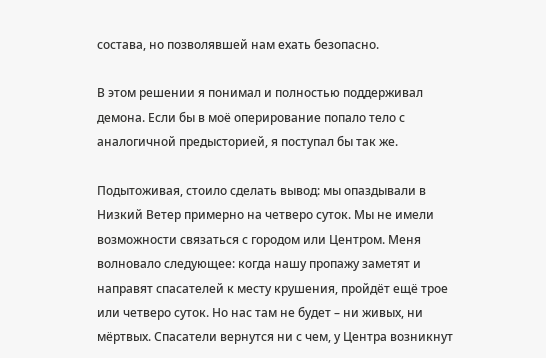состава, но позволявшей нам ехать безопасно.

В этом решении я понимал и полностью поддерживал демона. Если бы в моё оперирование попало тело с аналогичной предысторией, я поступал бы так же.

Подытоживая, стоило сделать вывод: мы опаздывали в Низкий Ветер примерно на четверо суток. Мы не имели возможности связаться с городом или Центром. Меня волновало следующее: когда нашу пропажу заметят и направят спасателей к месту крушения, пройдёт ещё трое или четверо суток. Но нас там не будет – ни живых, ни мёртвых. Спасатели вернутся ни с чем, у Центра возникнут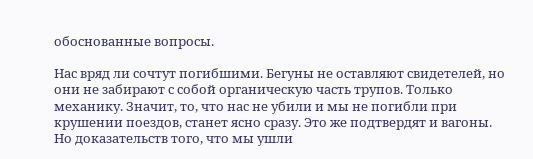обоснованные вопросы.

Нас вряд ли сочтут погибшими. Бегуны не оставляют свидетелей, но они не забирают с собой органическую часть трупов. Только механику. Значит, то, что нас не убили и мы не погибли при крушении поездов, станет ясно сразу. Это же подтвердят и вагоны. Но доказательств того, что мы ушли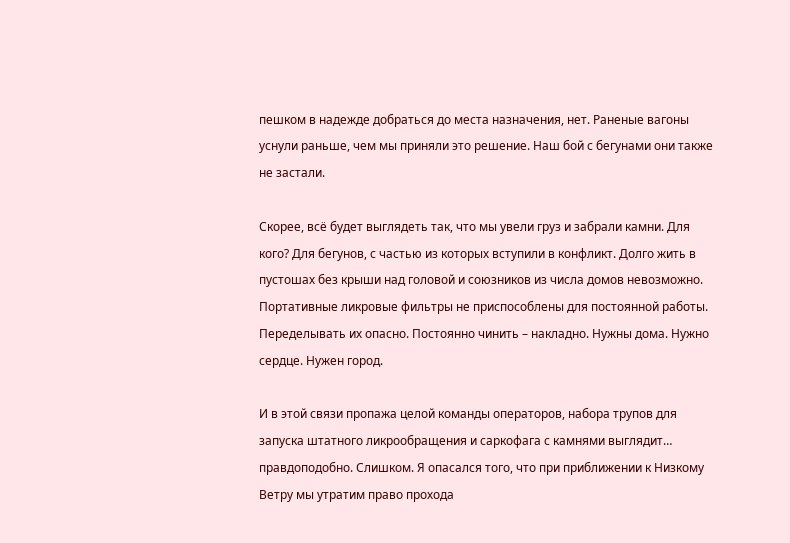пешком в надежде добраться до места назначения, нет. Раненые вагоны уснули раньше, чем мы приняли это решение. Наш бой с бегунами они также не застали.

Скорее, всё будет выглядеть так, что мы увели груз и забрали камни. Для кого? Для бегунов, с частью из которых вступили в конфликт. Долго жить в пустошах без крыши над головой и союзников из числа домов невозможно. Портативные ликровые фильтры не приспособлены для постоянной работы. Переделывать их опасно. Постоянно чинить – накладно. Нужны дома. Нужно сердце. Нужен город.

И в этой связи пропажа целой команды операторов, набора трупов для запуска штатного ликрообращения и саркофага с камнями выглядит… правдоподобно. Слишком. Я опасался того, что при приближении к Низкому Ветру мы утратим право прохода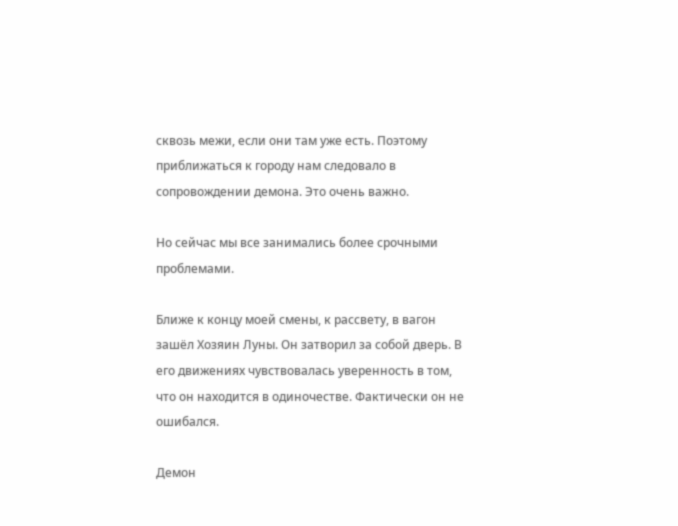сквозь межи, если они там уже есть. Поэтому приближаться к городу нам следовало в сопровождении демона. Это очень важно.

Но сейчас мы все занимались более срочными проблемами.

Ближе к концу моей смены, к рассвету, в вагон зашёл Хозяин Луны. Он затворил за собой дверь. В его движениях чувствовалась уверенность в том, что он находится в одиночестве. Фактически он не ошибался.

Демон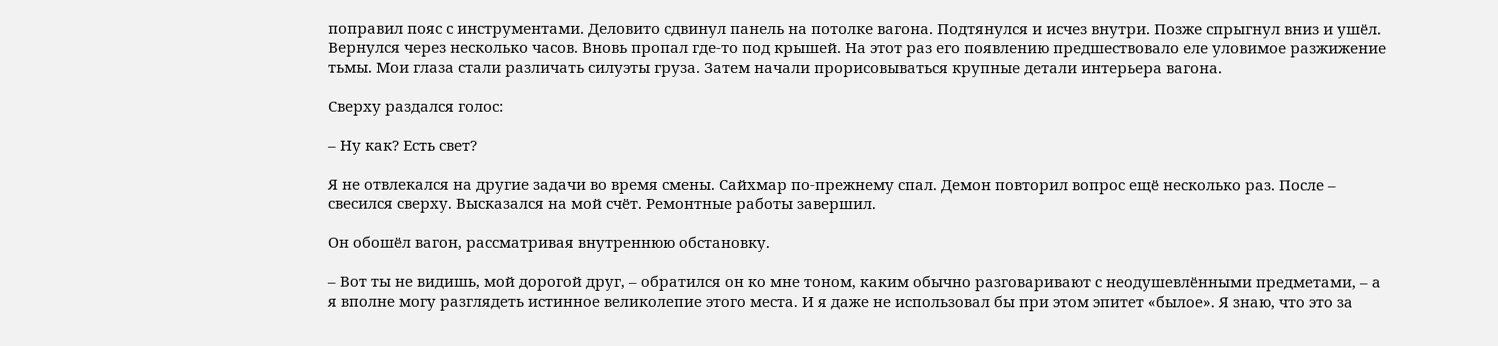поправил пояс с инструментами. Деловито сдвинул панель на потолке вагона. Подтянулся и исчез внутри. Позже спрыгнул вниз и ушёл. Вернулся через несколько часов. Вновь пропал где-то под крышей. На этот раз его появлению предшествовало еле уловимое разжижение тьмы. Мои глаза стали различать силуэты груза. Затем начали прорисовываться крупные детали интерьера вагона.

Сверху раздался голос:

– Ну как? Есть свет?

Я не отвлекался на другие задачи во время смены. Сайхмар по-прежнему спал. Демон повторил вопрос ещё несколько раз. После – свесился сверху. Высказался на мой счёт. Ремонтные работы завершил.

Он обошёл вагон, рассматривая внутреннюю обстановку.

– Вот ты не видишь, мой дорогой друг, – обратился он ко мне тоном, каким обычно разговаривают с неодушевлёнными предметами, – а я вполне могу разглядеть истинное великолепие этого места. И я даже не использовал бы при этом эпитет «былое». Я знаю, что это за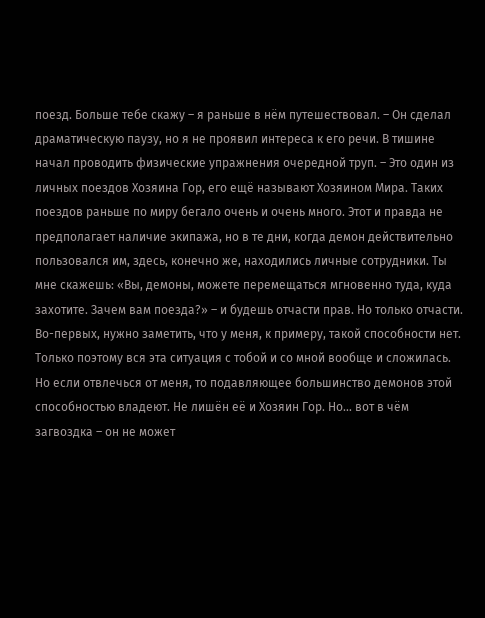поезд. Больше тебе скажу – я раньше в нём путешествовал. – Он сделал драматическую паузу, но я не проявил интереса к его речи. В тишине начал проводить физические упражнения очередной труп. – Это один из личных поездов Хозяина Гор, его ещё называют Хозяином Мира. Таких поездов раньше по миру бегало очень и очень много. Этот и правда не предполагает наличие экипажа, но в те дни, когда демон действительно пользовался им, здесь, конечно же, находились личные сотрудники. Ты мне скажешь: «Вы, демоны, можете перемещаться мгновенно туда, куда захотите. Зачем вам поезда?» – и будешь отчасти прав. Но только отчасти. Во-первых, нужно заметить, что у меня, к примеру, такой способности нет. Только поэтому вся эта ситуация с тобой и со мной вообще и сложилась. Но если отвлечься от меня, то подавляющее большинство демонов этой способностью владеют. Не лишён её и Хозяин Гор. Но… вот в чём загвоздка – он не может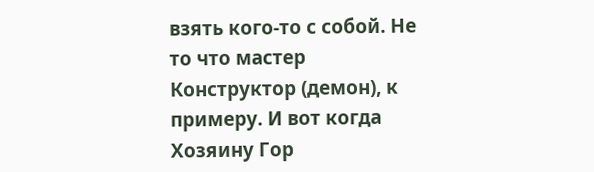взять кого-то с собой. Не то что мастер Конструктор (демон), к примеру. И вот когда Хозяину Гор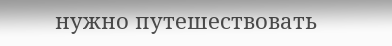нужно путешествовать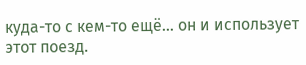куда-то с кем-то ещё… он и использует этот поезд.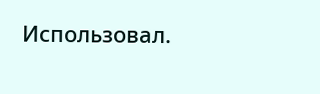Использовал.